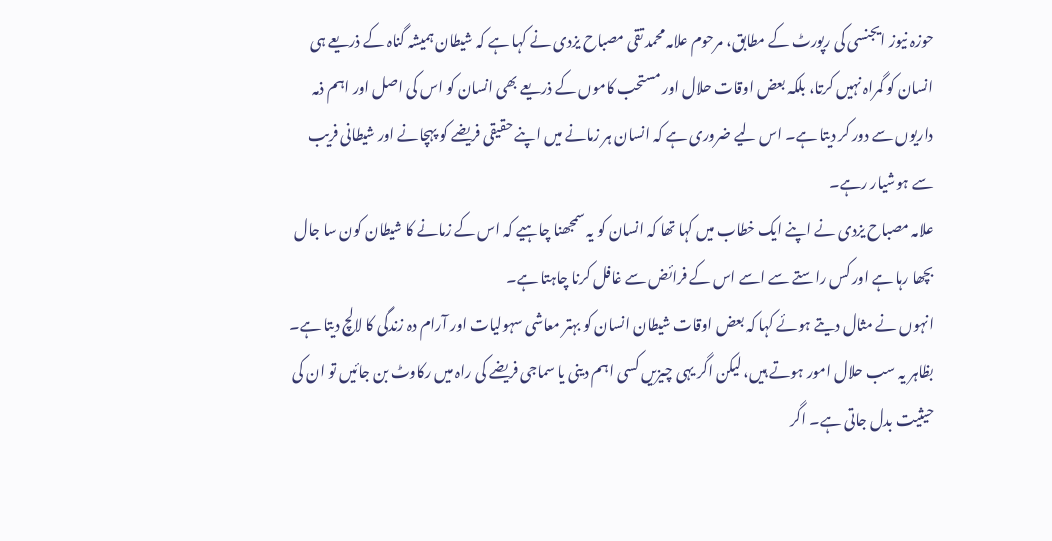حوزہ نیوز ایجنسی کی رپورٹ کے مطابق، مرحوم علامہ محمد تقی مصباح یزدی نے کہا ہے کہ شیطان ہمیشہ گناہ کے ذریعے ہی انسان کو گمراہ نہیں کرتا، بلکہ بعض اوقات حلال اور مستحب کاموں کے ذریعے بھی انسان کو اس کی اصل اور اہم ذمہ داریوں سے دور کر دیتا ہے۔ اس لیے ضروری ہے کہ انسان ہر زمانے میں اپنے حقیقی فریضے کو پہچانے اور شیطانی فریب سے ہوشیار رہے۔
علامہ مصباح یزدی نے اپنے ایک خطاب میں کہا تھا کہ انسان کو یہ سمجھنا چاہیے کہ اس کے زمانے کا شیطان کون سا جال بچھا رہا ہے اور کس راستے سے اسے اس کے فرائض سے غافل کرنا چاہتا ہے۔
انہوں نے مثال دیتے ہوئے کہا کہ بعض اوقات شیطان انسان کو بہتر معاشی سہولیات اور آرام دہ زندگی کا لالچ دیتا ہے۔ بظاہر یہ سب حلال امور ہوتے ہیں، لیکن اگر یہی چیزیں کسی اہم دینی یا سماجی فریضے کی راہ میں رکاوٹ بن جائیں تو ان کی حیثیت بدل جاتی ہے۔ اگر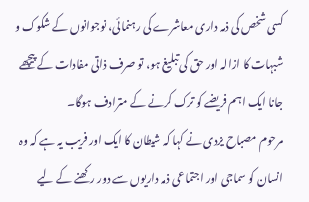کسی شخص کی ذمہ داری معاشرے کی رہنمائی، نوجوانوں کے شکوک و شبہات کا ازالہ اور حق کی تبلیغ ہو، تو صرف ذاتی مفادات کے پیچھے جانا ایک اہم فریضے کو ترک کرنے کے مترادف ہوگا۔
مرحوم مصباح یزدی نے کہا کہ شیطان کا ایک اور فریب یہ ہے کہ وہ انسان کو سماجی اور اجتماعی ذمہ داریوں سے دور رکھنے کے لیے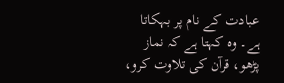عبادت کے نام پر بہکاتا ہے۔ وہ کہتا ہے کہ نماز پڑھو، قرآن کی تلاوت کرو،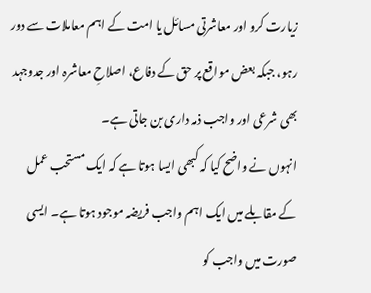زیارت کرو اور معاشرتی مسائل یا امت کے اہم معاملات سے دور رہو، جبکہ بعض مواقع پر حق کے دفاع، اصلاحِ معاشرہ اور جدوجہد بھی شرعی اور واجب ذمہ داری بن جاتی ہے۔
انہوں نے واضح کیا کہ کبھی ایسا ہوتا ہے کہ ایک مستحب عمل کے مقابلے میں ایک اہم واجب فریضہ موجود ہوتا ہے۔ ایسی صورت میں واجب کو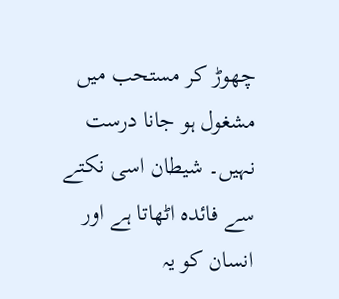چھوڑ کر مستحب میں مشغول ہو جانا درست نہیں۔ شیطان اسی نکتے سے فائدہ اٹھاتا ہے اور انسان کو یہ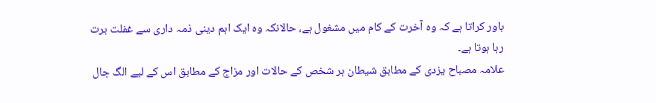باور کراتا ہے کہ وہ آخرت کے کام میں مشغول ہے، حالانکہ وہ ایک اہم دینی ذمہ داری سے غفلت برت رہا ہوتا ہے۔
علامہ مصباح یزدی کے مطابق شیطان ہر شخص کے حالات اور مزاج کے مطابق اس کے لیے الگ جال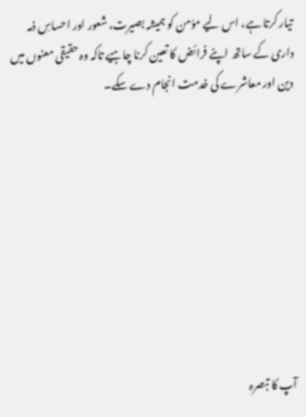تیار کرتا ہے، اس لیے مؤمن کو ہمیشہ بصیرت، شعور اور احساسِ ذمہ داری کے ساتھ اپنے فرائض کا تعین کرنا چاہیے تاکہ وہ حقیقی معنوں میں دین اور معاشرے کی خدمت انجام دے سکے۔









آپ کا تبصرہ